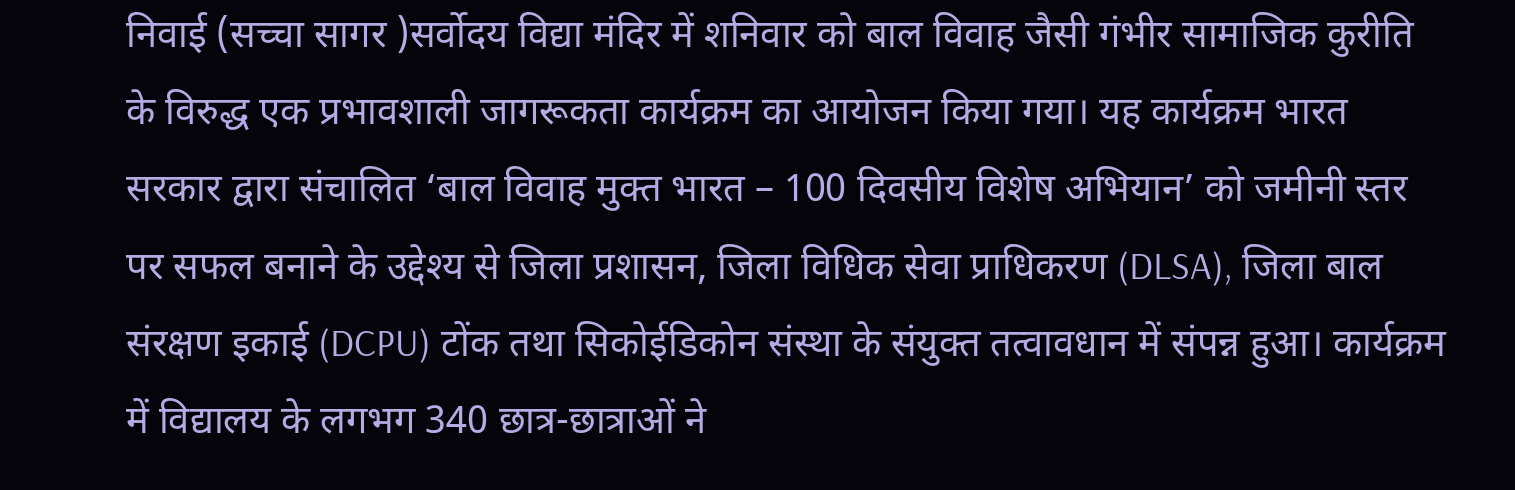निवाई (सच्चा सागर )सर्वोदय विद्या मंदिर में शनिवार को बाल विवाह जैसी गंभीर सामाजिक कुरीति के विरुद्ध एक प्रभावशाली जागरूकता कार्यक्रम का आयोजन किया गया। यह कार्यक्रम भारत सरकार द्वारा संचालित ‘बाल विवाह मुक्त भारत – 100 दिवसीय विशेष अभियान’ को जमीनी स्तर पर सफल बनाने के उद्देश्य से जिला प्रशासन, जिला विधिक सेवा प्राधिकरण (DLSA), जिला बाल संरक्षण इकाई (DCPU) टोंक तथा सिकोईडिकोन संस्था के संयुक्त तत्वावधान में संपन्न हुआ। कार्यक्रम में विद्यालय के लगभग 340 छात्र-छात्राओं ने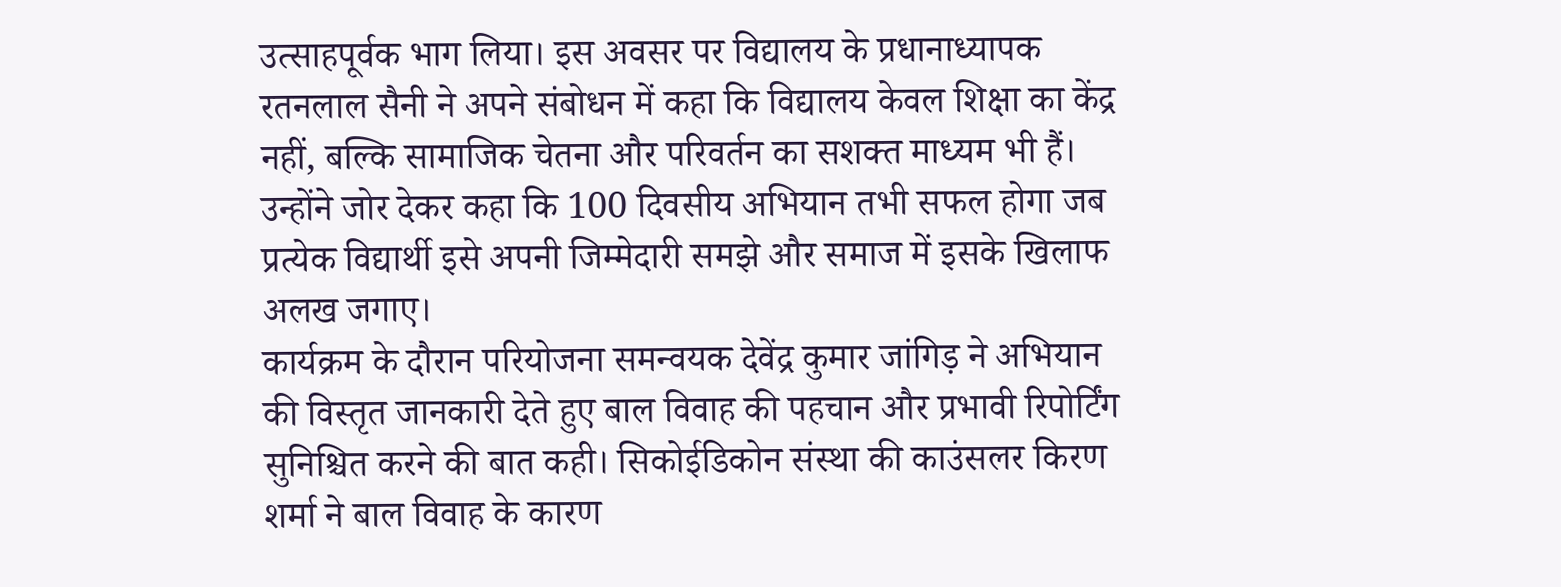उत्साहपूर्वक भाग लिया। इस अवसर पर विद्यालय के प्रधानाध्यापक रतनलाल सैनी ने अपने संबोधन में कहा कि विद्यालय केवल शिक्षा का केंद्र नहीं, बल्कि सामाजिक चेतना और परिवर्तन का सशक्त माध्यम भी हैं। उन्होंने जोर देकर कहा कि 100 दिवसीय अभियान तभी सफल होगा जब प्रत्येक विद्यार्थी इसे अपनी जिम्मेदारी समझे और समाज में इसके खिलाफ अलख जगाए।
कार्यक्रम के दौरान परियोजना समन्वयक देवेंद्र कुमार जांगिड़ ने अभियान की विस्तृत जानकारी देते हुए बाल विवाह की पहचान और प्रभावी रिपोर्टिंग सुनिश्चित करने की बात कही। सिकोईडिकोन संस्था की काउंसलर किरण शर्मा ने बाल विवाह के कारण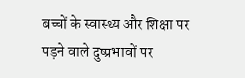बच्चों के स्वास्थ्य और शिक्षा पर पड़ने वाले दुष्प्रभावों पर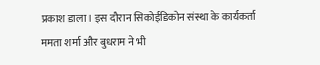प्रकाश डाला। इस दौरान सिकोईडिकोन संस्था के कार्यकर्ता ममता शर्मा और बुधराम ने भी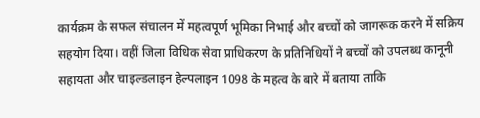कार्यक्रम के सफल संचालन में महत्वपूर्ण भूमिका निभाई और बच्चों को जागरूक करने में सक्रिय सहयोग दिया। वहीं जिला विधिक सेवा प्राधिकरण के प्रतिनिधियों ने बच्चों को उपलब्ध कानूनी सहायता और चाइल्डलाइन हेल्पलाइन 1098 के महत्व के बारे में बताया ताकि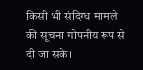किसी भी संदिग्ध मामले की सूचना गोपनीय रूप से दी जा सके।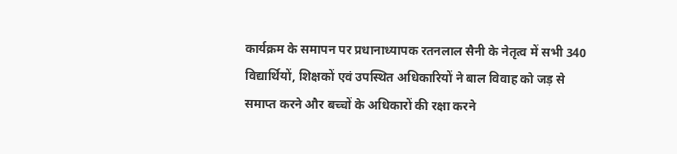कार्यक्रम के समापन पर प्रधानाध्यापक रतनलाल सैनी के नेतृत्व में सभी 340 विद्यार्थियों, शिक्षकों एवं उपस्थित अधिकारियों ने बाल विवाह को जड़ से समाप्त करने और बच्चों के अधिकारों की रक्षा करने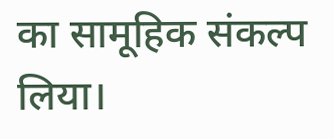का सामूहिक संकल्प लिया।